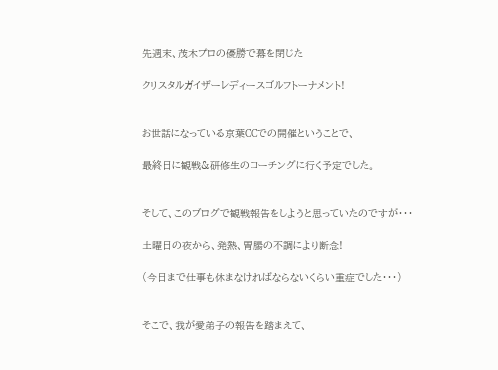先週末、茂木プロの優勝で幕を閉じた

クリスタルガイザーレディースゴルフトーナメント!


お世話になっている京葉CCでの開催ということで、

最終日に観戦&研修生のコーチングに行く予定でした。


そして、このブログで観戦報告をしようと思っていたのですが・・・

土曜日の夜から、発熱、胃腸の不調により断念!

(今日まで仕事も休まなければならないくらい重症でした・・・)


そこで、我が愛弟子の報告を踏まえて、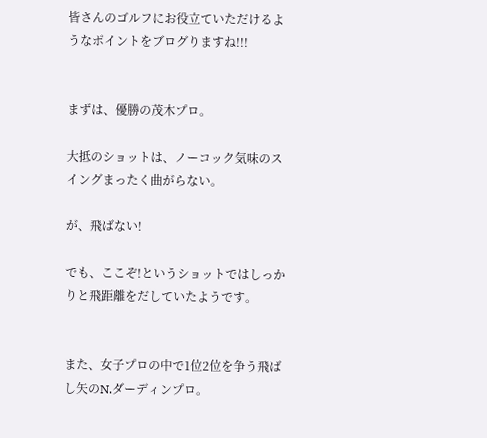皆さんのゴルフにお役立ていただけるようなポイントをブログりますね!!!


まずは、優勝の茂木プロ。

大抵のショットは、ノーコック気味のスイングまったく曲がらない。

が、飛ばない!

でも、ここぞ!というショットではしっかりと飛距離をだしていたようです。


また、女子プロの中で1位2位を争う飛ばし矢のN.ダーディンプロ。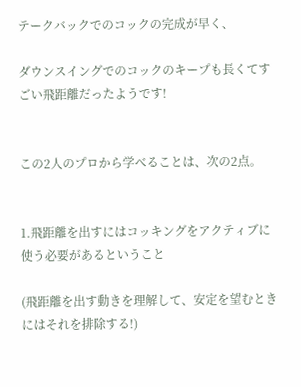テークバックでのコックの完成が早く、

ダウンスイングでのコックのキープも長くてすごい飛距離だったようです!


この2人のプロから学べることは、次の2点。


1.飛距離を出すにはコッキングをアクティブに使う必要があるということ

(飛距離を出す動きを理解して、安定を望むときにはそれを排除する!)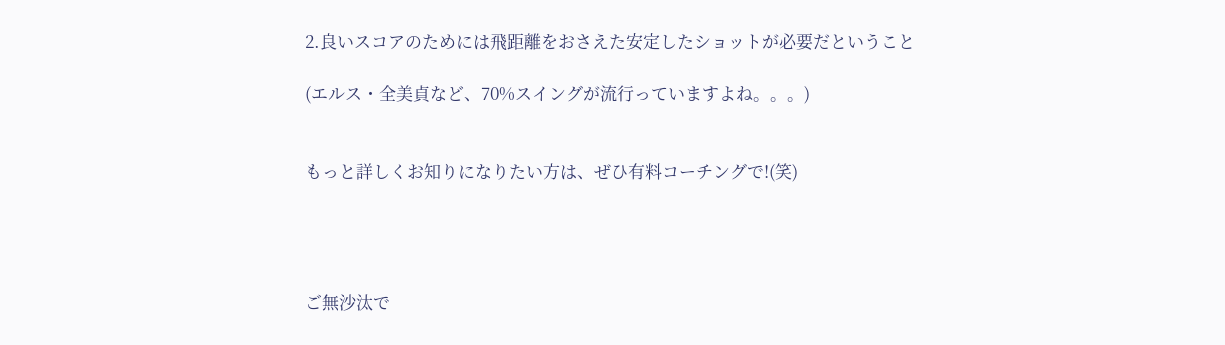2.良いスコアのためには飛距離をおさえた安定したショットが必要だということ

(エルス・全美貞など、70%スイングが流行っていますよね。。。)


もっと詳しくお知りになりたい方は、ぜひ有料コーチングで!(笑)




ご無沙汰で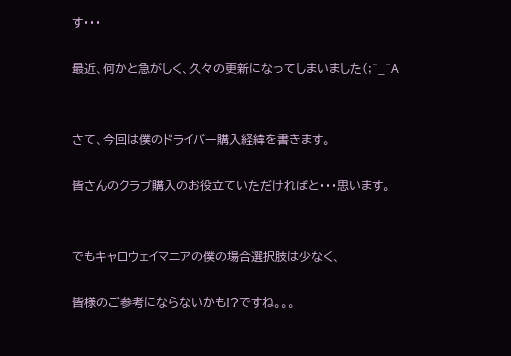す・・・

最近、何かと急がしく、久々の更新になってしまいました(;^_^A


さて、今回は僕のドライバー購入経緯を書きます。

皆さんのクラブ購入のお役立ていただければと・・・思います。


でもキャロウェイマニアの僕の場合選択肢は少なく、

皆様のご参考にならないかも!?ですね。。。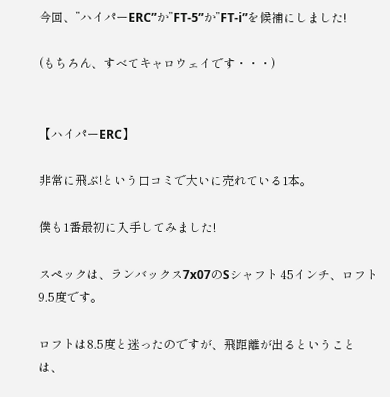今回、”ハイパーERC”か”FT-5”か”FT-i”を候補にしました!

(もちろん、すべてキャロウェイです・・・)


【ハイパーERC】

非常に飛ぶ!という口コミで大いに売れている1本。

僕も1番最初に入手してみました!

スペックは、ランバックス7x07のSシャフト 45インチ、ロフト9.5度です。

ロフトは8.5度と迷ったのですが、飛距離が出るということは、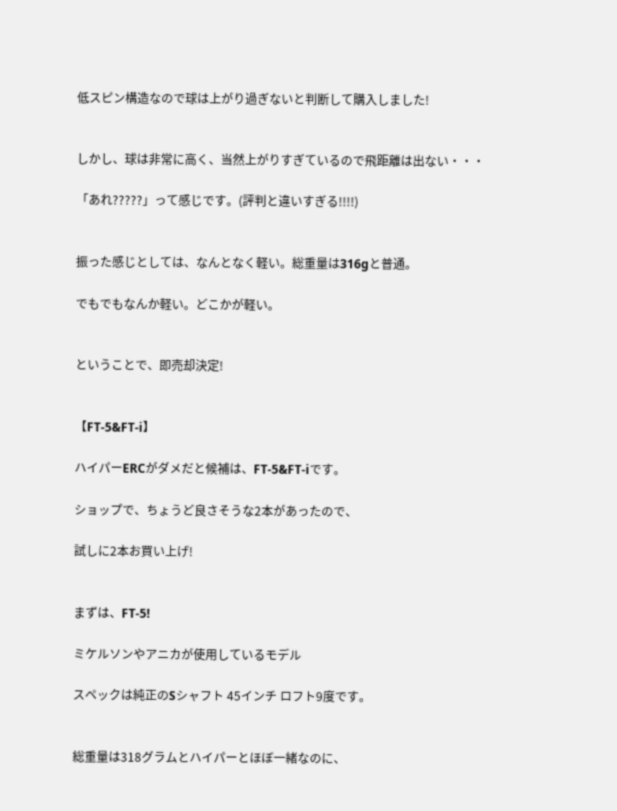低スピン構造なので球は上がり過ぎないと判断して購入しました!


しかし、球は非常に高く、当然上がりすぎているので飛距離は出ない・・・

「あれ?????」って感じです。(評判と違いすぎる!!!!)


振った感じとしては、なんとなく軽い。総重量は316gと普通。

でもでもなんか軽い。どこかが軽い。


ということで、即売却決定!


【FT-5&FT-i】

ハイパーERCがダメだと候補は、FT-5&FT-iです。

ショップで、ちょうど良さそうな2本があったので、

試しに2本お買い上げ!


まずは、FT-5!

ミケルソンやアニカが使用しているモデル

スペックは純正のSシャフト 45インチ ロフト9度です。


総重量は318グラムとハイパーとほぼ一緒なのに、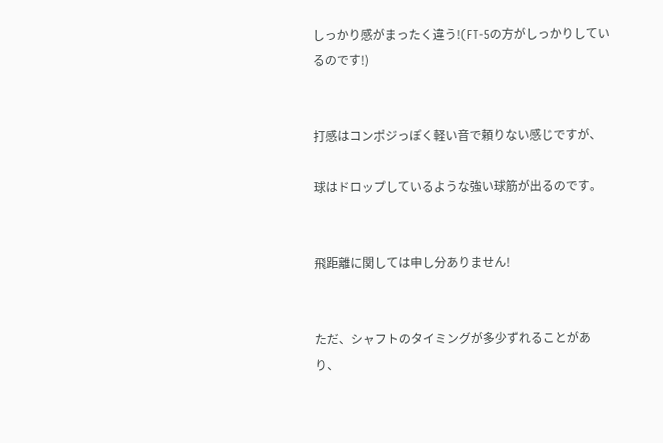しっかり感がまったく違う!(FT-5の方がしっかりしているのです!)


打感はコンポジっぽく軽い音で頼りない感じですが、

球はドロップしているような強い球筋が出るのです。


飛距離に関しては申し分ありません!


ただ、シャフトのタイミングが多少ずれることがあり、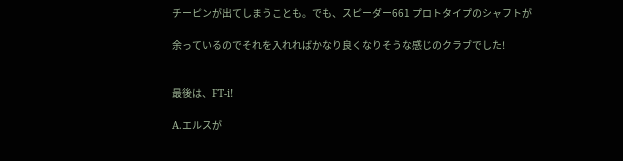チーピンが出てしまうことも。でも、スピーダー661 プロトタイプのシャフトが

余っているのでそれを入れればかなり良くなりそうな感じのクラブでした!


最後は、FT-i!

A.エルスが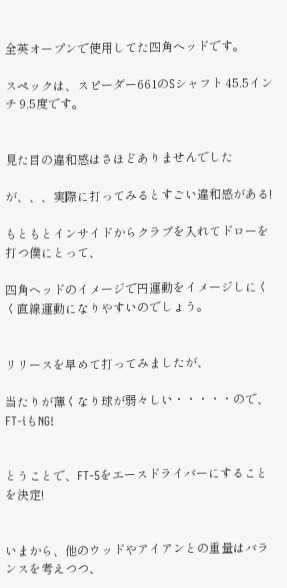全英オープンで使用してた四角ヘッドです。

スペックは、スピーダー661のSシャフト 45.5インチ 9.5度です。


見た目の違和感はさほどありませんでした

が、、、実際に打ってみるとすごい違和感がある!

もともとインサイドからクラブを入れてドローを打つ僕にとって、

四角ヘッドのイメージで円運動をイメージしにくく直線運動になりやすいのでしょう。


リリースを早めて打ってみましたが、

当たりが薄くなり球が弱々しい・・・・・ので、FT-iもNG!


とうことで、FT-5をエースドライバーにすることを決定!


いまから、他のウッドやアイアンとの重量はバランスを考えつつ、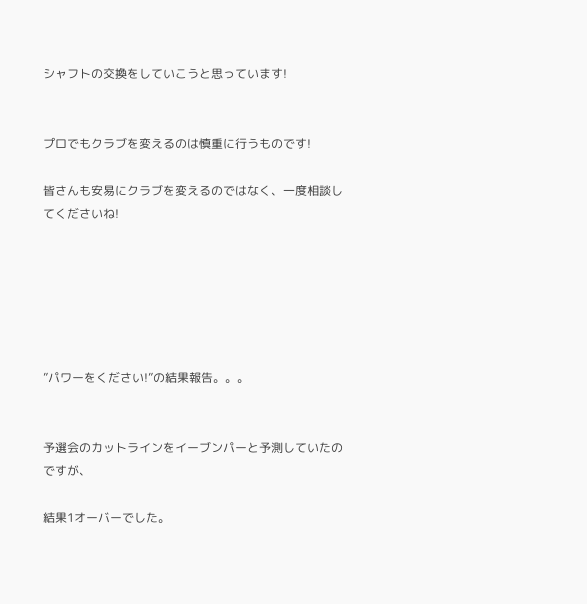シャフトの交換をしていこうと思っています!


プロでもクラブを変えるのは慎重に行うものです!

皆さんも安易にクラブを変えるのではなく、一度相談してくださいね!






”パワーをください!”の結果報告。。。


予選会のカットラインをイーブンパーと予測していたのですが、

結果1オーバーでした。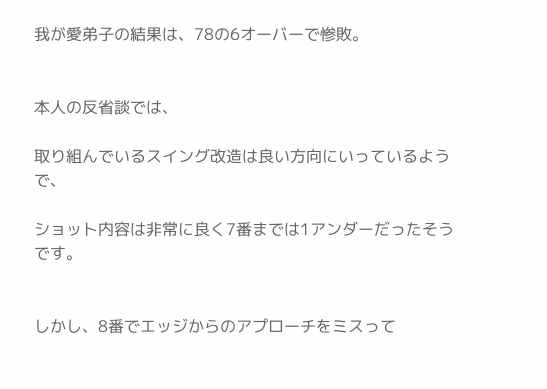我が愛弟子の結果は、78の6オーバーで惨敗。


本人の反省談では、

取り組んでいるスイング改造は良い方向にいっているようで、

ショット内容は非常に良く7番までは1アンダーだったそうです。


しかし、8番でエッジからのアプローチをミスって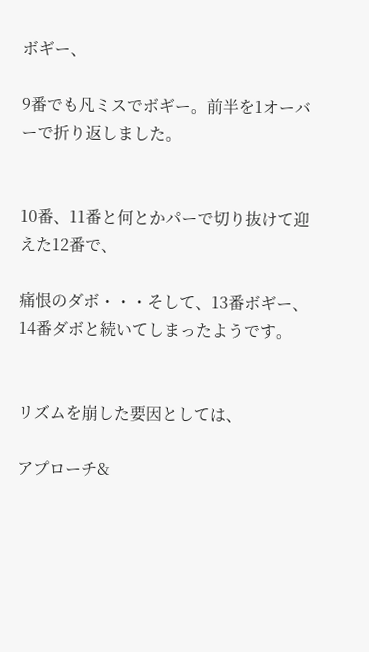ボギー、

9番でも凡ミスでボギー。前半を1オーバーで折り返しました。


10番、11番と何とかパーで切り抜けて迎えた12番で、

痛恨のダボ・・・そして、13番ボギー、14番ダボと続いてしまったようです。


リズムを崩した要因としては、

アプローチ&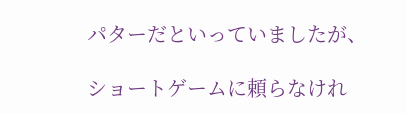パターだといっていましたが、

ショートゲームに頼らなけれ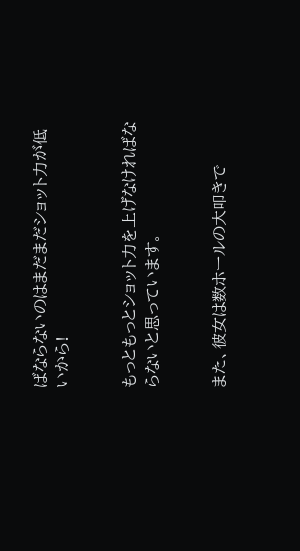ばならないのはまだまだショット力が低いから!


もっともっとショット力を上げなければならないと思っています。


また、彼女は数ホールの大叩きで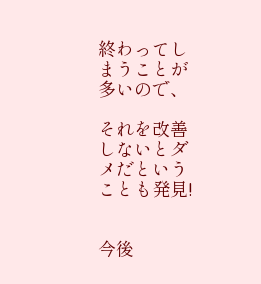終わってしまうことが多いので、

それを改善しないとダメだということも発見!


今後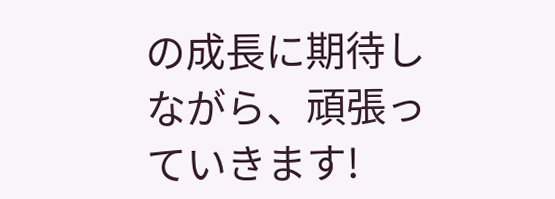の成長に期待しながら、頑張っていきます!